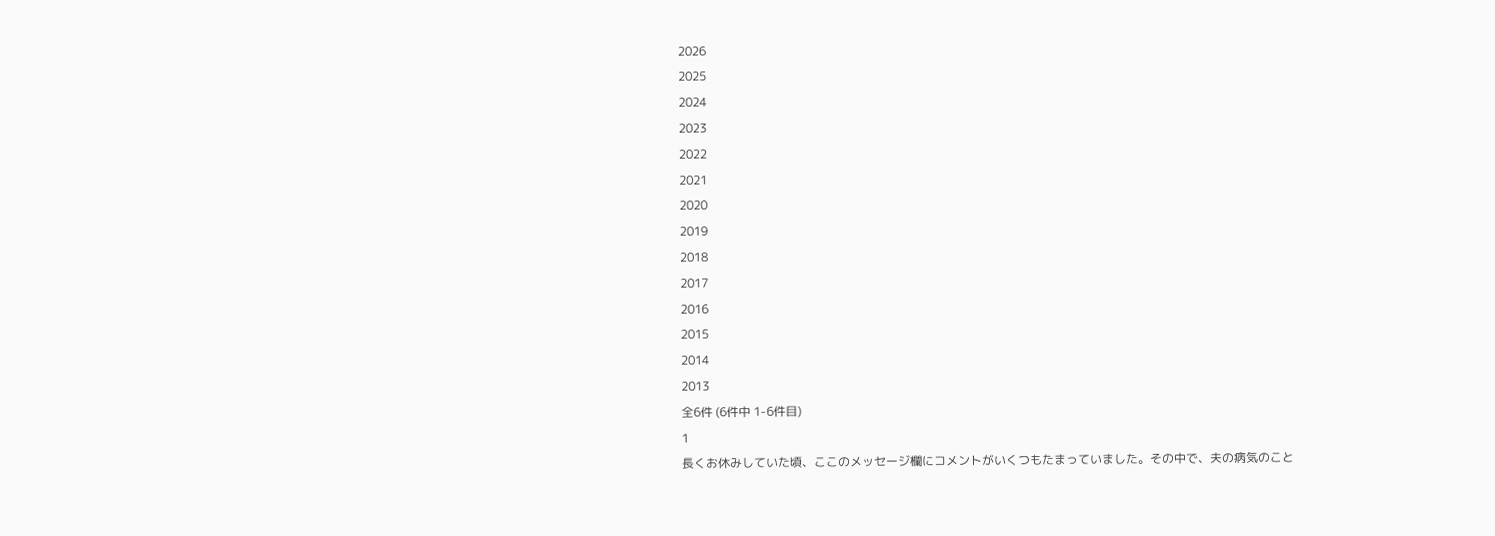2026
2025
2024
2023
2022
2021
2020
2019
2018
2017
2016
2015
2014
2013
全6件 (6件中 1-6件目)
1
長くお休みしていた頃、ここのメッセージ欄にコメントがいくつもたまっていました。その中で、夫の病気のこと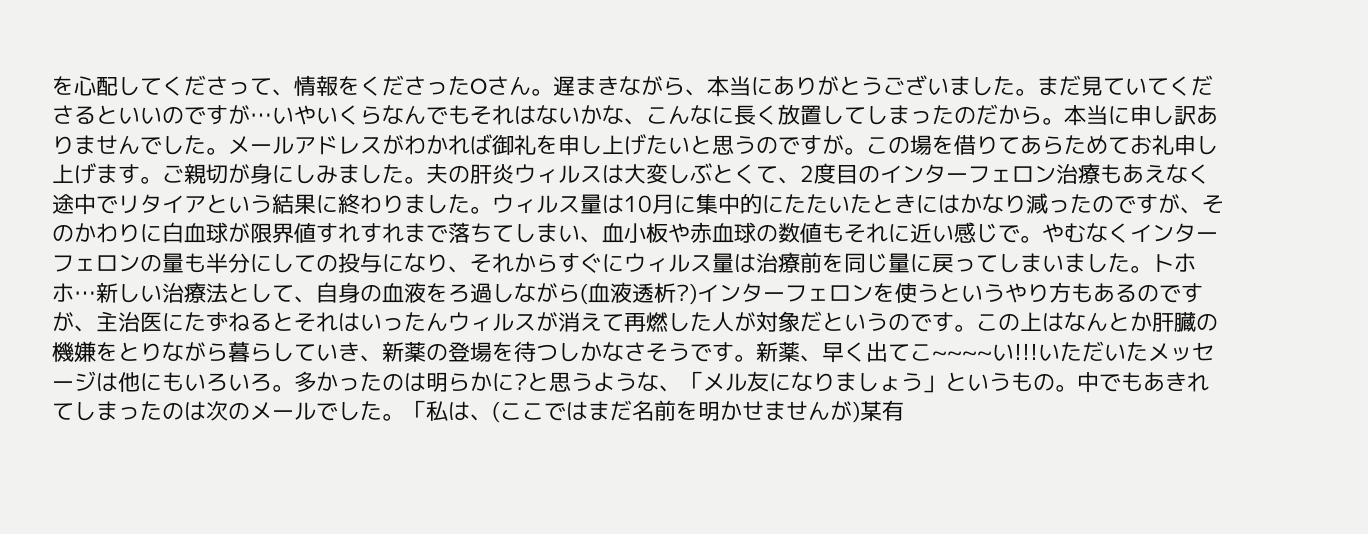を心配してくださって、情報をくださったOさん。遅まきながら、本当にありがとうございました。まだ見ていてくださるといいのですが…いやいくらなんでもそれはないかな、こんなに長く放置してしまったのだから。本当に申し訳ありませんでした。メールアドレスがわかれば御礼を申し上げたいと思うのですが。この場を借りてあらためてお礼申し上げます。ご親切が身にしみました。夫の肝炎ウィルスは大変しぶとくて、2度目のインターフェロン治療もあえなく途中でリタイアという結果に終わりました。ウィルス量は10月に集中的にたたいたときにはかなり減ったのですが、そのかわりに白血球が限界値すれすれまで落ちてしまい、血小板や赤血球の数値もそれに近い感じで。やむなくインターフェロンの量も半分にしての投与になり、それからすぐにウィルス量は治療前を同じ量に戻ってしまいました。トホホ…新しい治療法として、自身の血液をろ過しながら(血液透析?)インターフェロンを使うというやり方もあるのですが、主治医にたずねるとそれはいったんウィルスが消えて再燃した人が対象だというのです。この上はなんとか肝臓の機嫌をとりながら暮らしていき、新薬の登場を待つしかなさそうです。新薬、早く出てこ~~~~い!!!いただいたメッセージは他にもいろいろ。多かったのは明らかに?と思うような、「メル友になりましょう」というもの。中でもあきれてしまったのは次のメールでした。「私は、(ここではまだ名前を明かせませんが)某有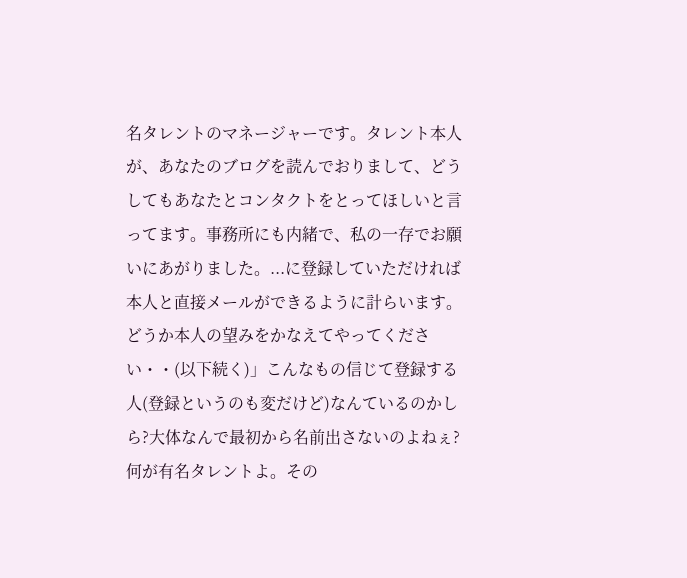名タレントのマネージャーです。タレント本人が、あなたのブログを読んでおりまして、どうしてもあなたとコンタクトをとってほしいと言ってます。事務所にも内緒で、私の一存でお願いにあがりました。...に登録していただければ本人と直接メールができるように計らいます。どうか本人の望みをかなえてやってください・・(以下続く)」こんなもの信じて登録する人(登録というのも変だけど)なんているのかしら?大体なんで最初から名前出さないのよねぇ?何が有名タレントよ。その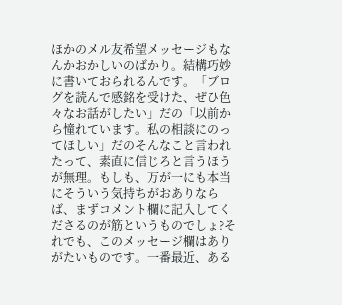ほかのメル友希望メッセージもなんかおかしいのばかり。結構巧妙に書いておられるんです。「ブログを読んで感銘を受けた、ぜひ色々なお話がしたい」だの「以前から憧れています。私の相談にのってほしい」だのそんなこと言われたって、素直に信じろと言うほうが無理。もしも、万が一にも本当にそういう気持ちがおありならば、まずコメント欄に記入してくださるのが筋というものでしょ?それでも、このメッセージ欄はありがたいものです。一番最近、ある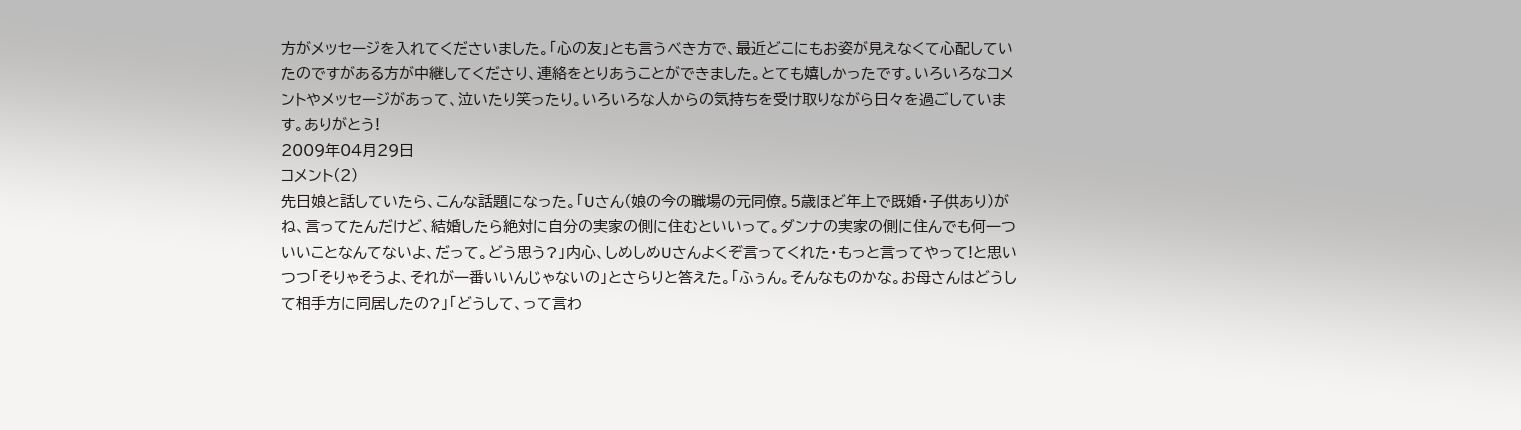方がメッセージを入れてくださいました。「心の友」とも言うべき方で、最近どこにもお姿が見えなくて心配していたのですがある方が中継してくださり、連絡をとりあうことができました。とても嬉しかったです。いろいろなコメントやメッセージがあって、泣いたり笑ったり。いろいろな人からの気持ちを受け取りながら日々を過ごしています。ありがとう!
2009年04月29日
コメント(2)
先日娘と話していたら、こんな話題になった。「Uさん(娘の今の職場の元同僚。5歳ほど年上で既婚・子供あり)がね、言ってたんだけど、結婚したら絶対に自分の実家の側に住むといいって。ダンナの実家の側に住んでも何一ついいことなんてないよ、だって。どう思う?」内心、しめしめUさんよくぞ言ってくれた・もっと言ってやって!と思いつつ「そりゃそうよ、それが一番いいんじゃないの」とさらりと答えた。「ふぅん。そんなものかな。お母さんはどうして相手方に同居したの?」「どうして、って言わ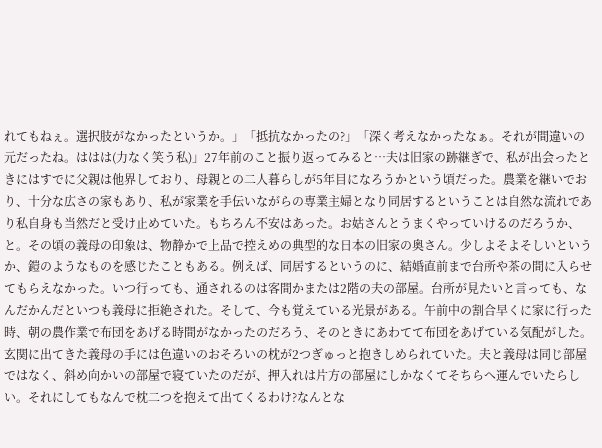れてもねぇ。選択肢がなかったというか。」「抵抗なかったの?」「深く考えなかったなぁ。それが間違いの元だったね。ははは(力なく笑う私)」27年前のこと振り返ってみると…夫は旧家の跡継ぎで、私が出会ったときにはすでに父親は他界しており、母親との二人暮らしが5年目になろうかという頃だった。農業を継いでおり、十分な広さの家もあり、私が家業を手伝いながらの専業主婦となり同居するということは自然な流れであり私自身も当然だと受け止めていた。もちろん不安はあった。お姑さんとうまくやっていけるのだろうか、と。その頃の義母の印象は、物静かで上品で控えめの典型的な日本の旧家の奥さん。少しよそよそしいというか、鎧のようなものを感じたこともある。例えば、同居するというのに、結婚直前まで台所や茶の間に入らせてもらえなかった。いつ行っても、通されるのは客間かまたは2階の夫の部屋。台所が見たいと言っても、なんだかんだといつも義母に拒絶された。そして、今も覚えている光景がある。午前中の割合早くに家に行った時、朝の農作業で布団をあげる時間がなかったのだろう、そのときにあわてて布団をあげている気配がした。玄関に出てきた義母の手には色違いのおそろいの枕が2つぎゅっと抱きしめられていた。夫と義母は同じ部屋ではなく、斜め向かいの部屋で寝ていたのだが、押入れは片方の部屋にしかなくてそちらへ運んでいたらしい。それにしてもなんで枕二つを抱えて出てくるわけ?なんとな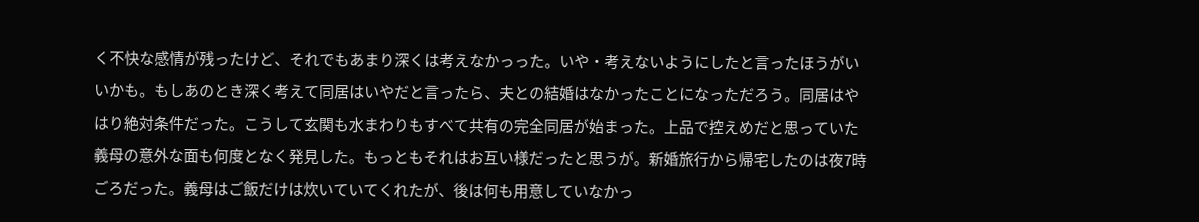く不快な感情が残ったけど、それでもあまり深くは考えなかっった。いや・考えないようにしたと言ったほうがいいかも。もしあのとき深く考えて同居はいやだと言ったら、夫との結婚はなかったことになっただろう。同居はやはり絶対条件だった。こうして玄関も水まわりもすべて共有の完全同居が始まった。上品で控えめだと思っていた義母の意外な面も何度となく発見した。もっともそれはお互い様だったと思うが。新婚旅行から帰宅したのは夜7時ごろだった。義母はご飯だけは炊いていてくれたが、後は何も用意していなかっ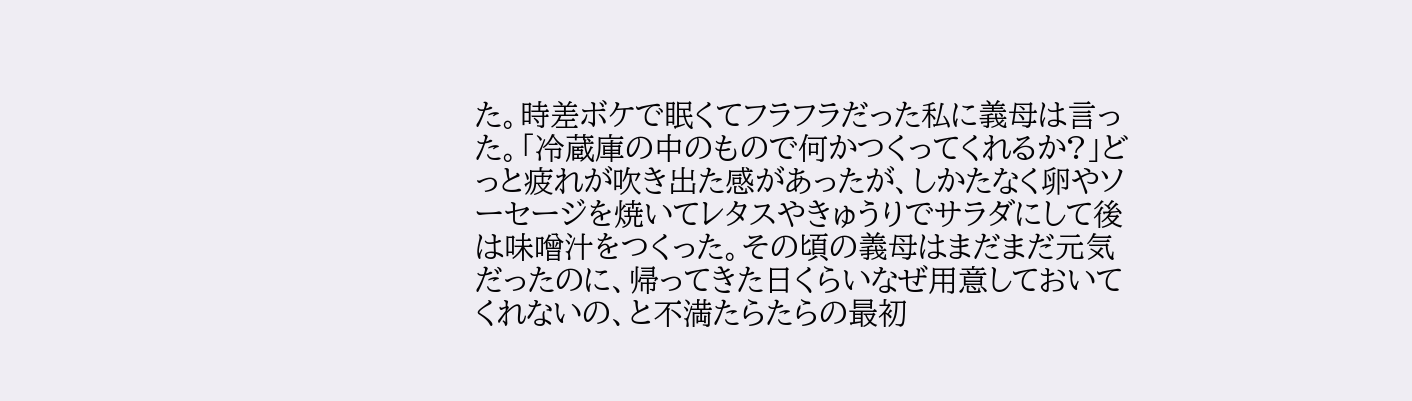た。時差ボケで眠くてフラフラだった私に義母は言った。「冷蔵庫の中のもので何かつくってくれるか?」どっと疲れが吹き出た感があったが、しかたなく卵やソーセージを焼いてレタスやきゅうりでサラダにして後は味噌汁をつくった。その頃の義母はまだまだ元気だったのに、帰ってきた日くらいなぜ用意しておいてくれないの、と不満たらたらの最初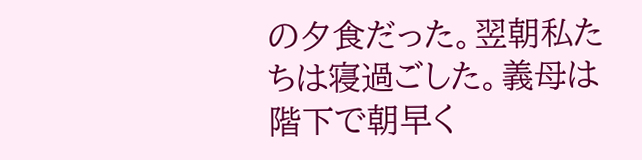の夕食だった。翌朝私たちは寝過ごした。義母は階下で朝早く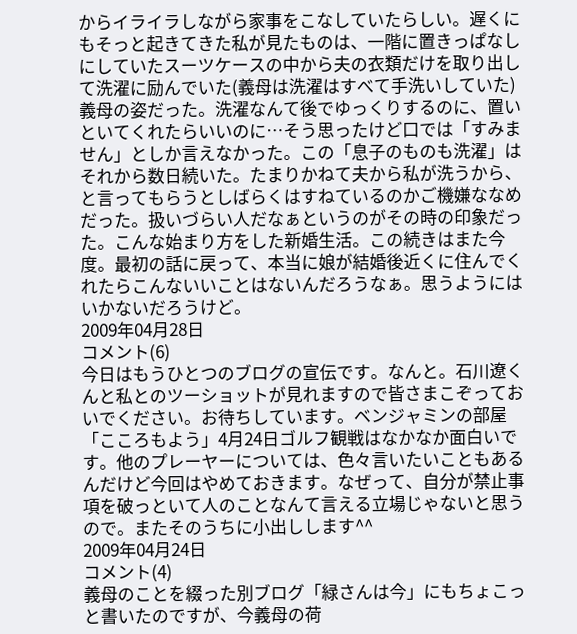からイライラしながら家事をこなしていたらしい。遅くにもそっと起きてきた私が見たものは、一階に置きっぱなしにしていたスーツケースの中から夫の衣類だけを取り出して洗濯に励んでいた(義母は洗濯はすべて手洗いしていた)義母の姿だった。洗濯なんて後でゆっくりするのに、置いといてくれたらいいのに…そう思ったけど口では「すみません」としか言えなかった。この「息子のものも洗濯」はそれから数日続いた。たまりかねて夫から私が洗うから、と言ってもらうとしばらくはすねているのかご機嫌ななめだった。扱いづらい人だなぁというのがその時の印象だった。こんな始まり方をした新婚生活。この続きはまた今度。最初の話に戻って、本当に娘が結婚後近くに住んでくれたらこんないいことはないんだろうなぁ。思うようにはいかないだろうけど。
2009年04月28日
コメント(6)
今日はもうひとつのブログの宣伝です。なんと。石川遼くんと私とのツーショットが見れますので皆さまこぞっておいでください。お待ちしています。ベンジャミンの部屋「こころもよう」4月24日ゴルフ観戦はなかなか面白いです。他のプレーヤーについては、色々言いたいこともあるんだけど今回はやめておきます。なぜって、自分が禁止事項を破っといて人のことなんて言える立場じゃないと思うので。またそのうちに小出しします^^
2009年04月24日
コメント(4)
義母のことを綴った別ブログ「緑さんは今」にもちょこっと書いたのですが、今義母の荷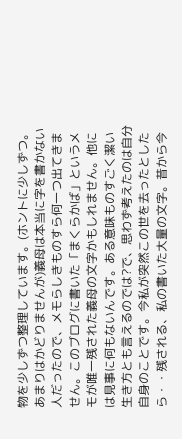物を少しずつ整理しています。(ホントに少しずつ。あまりはかどりませんが)義母は本当に字を書かない人だったので、メモらしきものすら何一つ出てきません。このブログに書いた「まくらかば」というメモが唯一残された義母の文字かもしれません。他には見事に何もないんです。ある意味ものすごく潔い生き方とも言えるのでは?で、思わず考えたのは自分自身のことです。今私が突然この世を去ったとしたら・・残される、私の書いた大量の文字。昔から今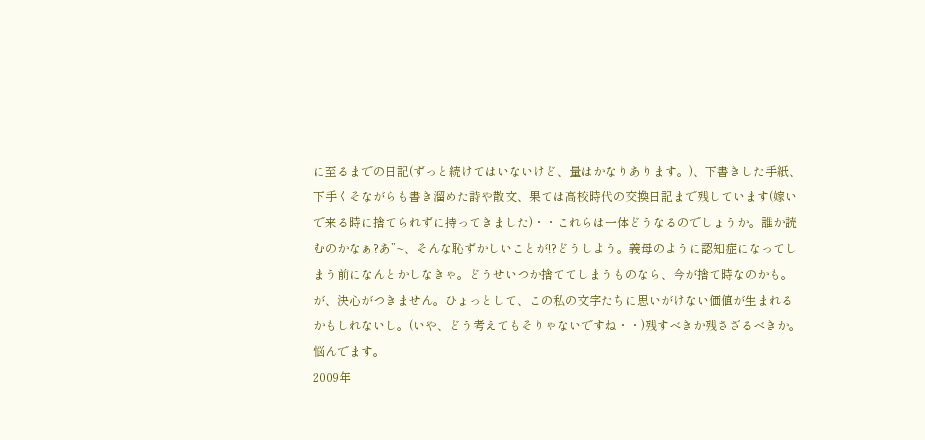に至るまでの日記(ずっと続けてはいないけど、量はかなりあります。)、下書きした手紙、下手くそながらも書き溜めた詩や散文、果ては高校時代の交換日記まで残しています(嫁いで来る時に捨てられずに持ってきました)・・これらは一体どうなるのでしょうか。誰か読むのかなぁ?あ”~、そんな恥ずかしいことが!?どうしよう。義母のように認知症になってしまう前になんとかしなきゃ。どうせいつか捨ててしまうものなら、今が捨て時なのかも。が、決心がつきません。ひょっとして、この私の文字たちに思いがけない価値が生まれるかもしれないし。(いや、どう考えてもそりゃないですね・・)残すべきか残さざるべきか。悩んでます。
2009年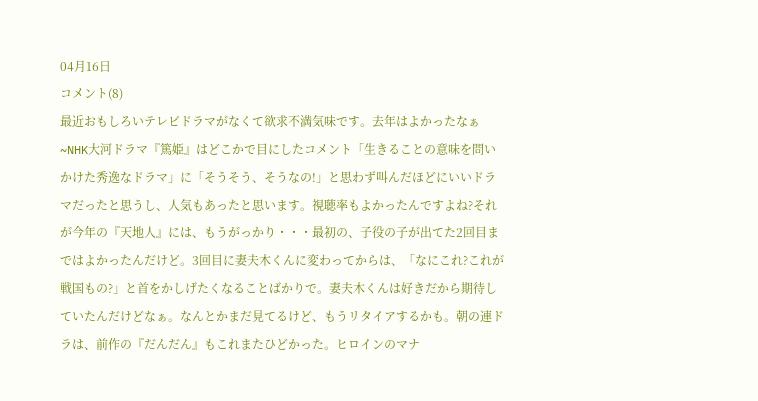04月16日
コメント(8)
最近おもしろいテレビドラマがなくて欲求不満気味です。去年はよかったなぁ~NHK大河ドラマ『篤姫』はどこかで目にしたコメント「生きることの意味を問いかけた秀逸なドラマ」に「そうそう、そうなの!」と思わず叫んだほどにいいドラマだったと思うし、人気もあったと思います。視聴率もよかったんですよね?それが今年の『天地人』には、もうがっかり・・・最初の、子役の子が出てた2回目まではよかったんだけど。3回目に妻夫木くんに変わってからは、「なにこれ?これが戦国もの?」と首をかしげたくなることばかりで。妻夫木くんは好きだから期待していたんだけどなぁ。なんとかまだ見てるけど、もうリタイアするかも。朝の連ドラは、前作の『だんだん』もこれまたひどかった。ヒロインのマナ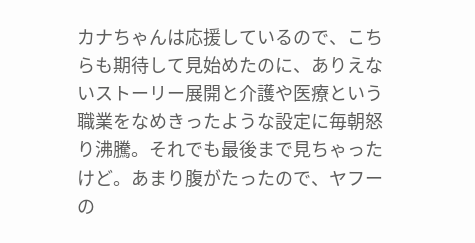カナちゃんは応援しているので、こちらも期待して見始めたのに、ありえないストーリー展開と介護や医療という職業をなめきったような設定に毎朝怒り沸騰。それでも最後まで見ちゃったけど。あまり腹がたったので、ヤフーの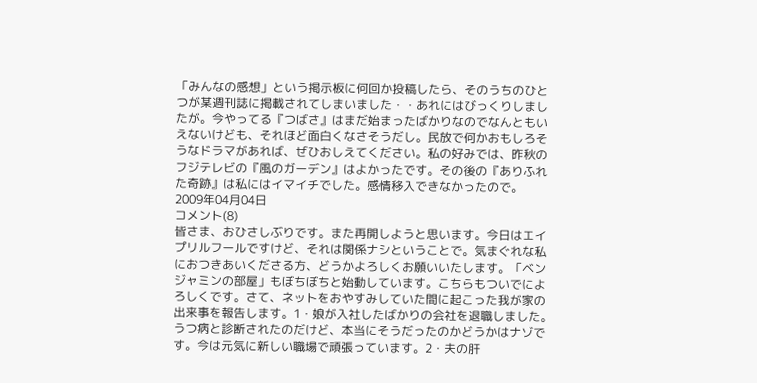「みんなの感想」という掲示板に何回か投稿したら、そのうちのひとつが某週刊誌に掲載されてしまいました・・あれにはびっくりしましたが。今やってる『つばさ』はまだ始まったばかりなのでなんともいえないけども、それほど面白くなさそうだし。民放で何かおもしろそうなドラマがあれば、ぜひおしえてください。私の好みでは、昨秋のフジテレビの『風のガーデン』はよかったです。その後の『ありふれた奇跡』は私にはイマイチでした。感情移入できなかったので。
2009年04月04日
コメント(8)
皆さま、おひさしぶりです。また再開しようと思います。今日はエイプリルフールですけど、それは関係ナシということで。気まぐれな私におつきあいくださる方、どうかよろしくお願いいたします。「ベンジャミンの部屋」もぼちぼちと始動しています。こちらもついでによろしくです。さて、ネットをおやすみしていた間に起こった我が家の出来事を報告します。1・娘が入社したばかりの会社を退職しました。うつ病と診断されたのだけど、本当にそうだったのかどうかはナゾです。今は元気に新しい職場で頑張っています。2・夫の肝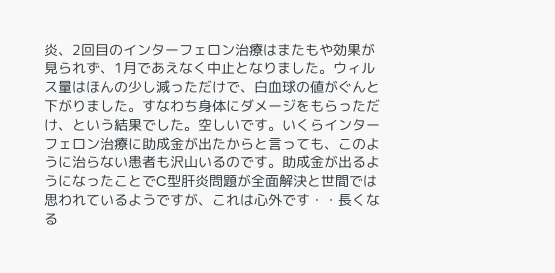炎、2回目のインターフェロン治療はまたもや効果が見られず、1月であえなく中止となりました。ウィルス量はほんの少し減っただけで、白血球の値がぐんと下がりました。すなわち身体にダメージをもらっただけ、という結果でした。空しいです。いくらインターフェロン治療に助成金が出たからと言っても、このように治らない患者も沢山いるのです。助成金が出るようになったことでC型肝炎問題が全面解決と世間では思われているようですが、これは心外です・・長くなる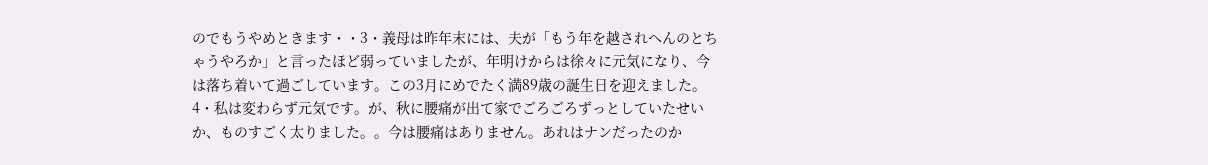のでもうやめときます・・3・義母は昨年末には、夫が「もう年を越されへんのとちゃうやろか」と言ったほど弱っていましたが、年明けからは徐々に元気になり、今は落ち着いて過ごしています。この3月にめでたく満89歳の誕生日を迎えました。4・私は変わらず元気です。が、秋に腰痛が出て家でごろごろずっとしていたせいか、ものすごく太りました。。今は腰痛はありません。あれはナンだったのか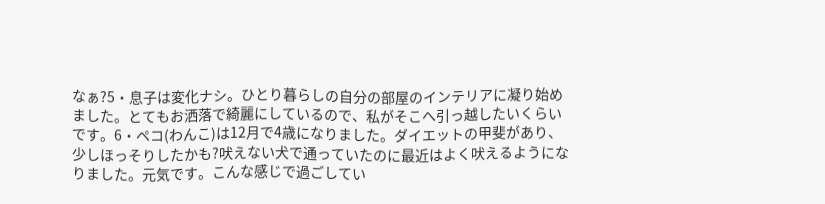なぁ?5・息子は変化ナシ。ひとり暮らしの自分の部屋のインテリアに凝り始めました。とてもお洒落で綺麗にしているので、私がそこへ引っ越したいくらいです。6・ペコ(わんこ)は12月で4歳になりました。ダイエットの甲斐があり、少しほっそりしたかも?吠えない犬で通っていたのに最近はよく吠えるようになりました。元気です。こんな感じで過ごしてい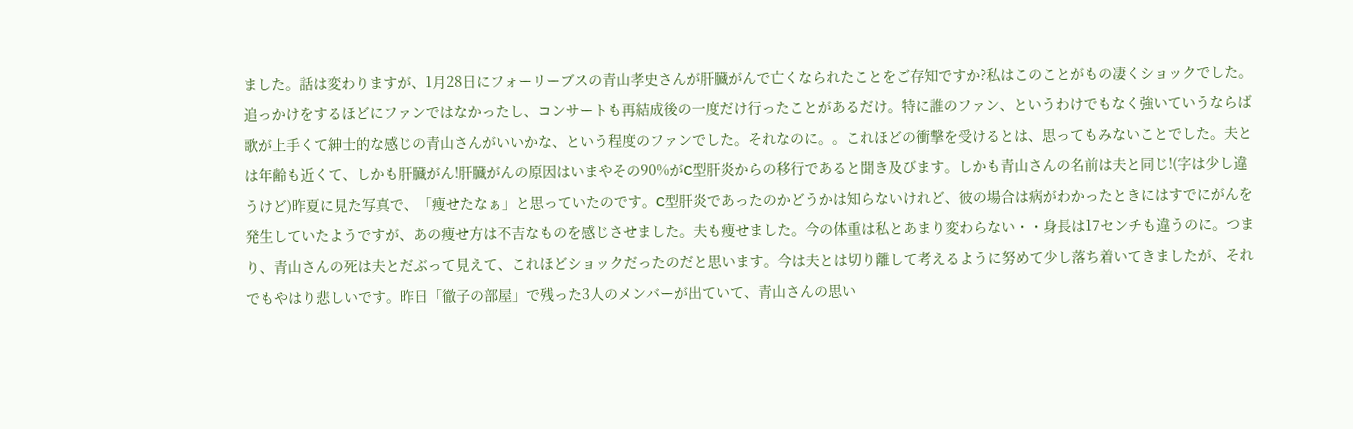ました。話は変わりますが、1月28日にフォーリーブスの青山孝史さんが肝臓がんで亡くなられたことをご存知ですか?私はこのことがもの凄くショックでした。追っかけをするほどにファンではなかったし、コンサートも再結成後の一度だけ行ったことがあるだけ。特に誰のファン、というわけでもなく強いていうならば歌が上手くて紳士的な感じの青山さんがいいかな、という程度のファンでした。それなのに。。これほどの衝撃を受けるとは、思ってもみないことでした。夫とは年齢も近くて、しかも肝臓がん!肝臓がんの原因はいまやその90%がC型肝炎からの移行であると聞き及びます。しかも青山さんの名前は夫と同じ!(字は少し違うけど)昨夏に見た写真で、「痩せたなぁ」と思っていたのです。C型肝炎であったのかどうかは知らないけれど、彼の場合は病がわかったときにはすでにがんを発生していたようですが、あの痩せ方は不吉なものを感じさせました。夫も痩せました。今の体重は私とあまり変わらない・・身長は17センチも違うのに。つまり、青山さんの死は夫とだぶって見えて、これほどショックだったのだと思います。今は夫とは切り離して考えるように努めて少し落ち着いてきましたが、それでもやはり悲しいです。昨日「徹子の部屋」で残った3人のメンバーが出ていて、青山さんの思い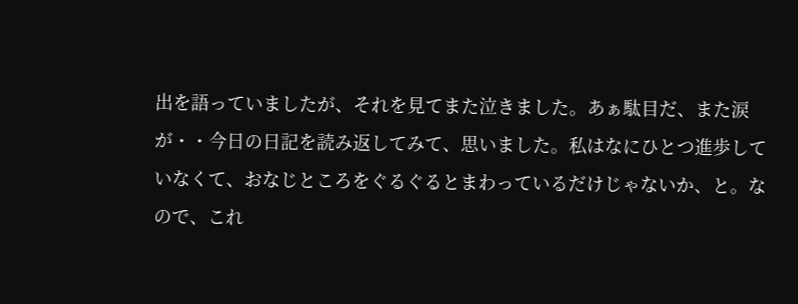出を語っていましたが、それを見てまた泣きました。あぁ駄目だ、また涙が・・今日の日記を読み返してみて、思いました。私はなにひとつ進歩していなくて、おなじところをぐるぐるとまわっているだけじゃないか、と。なので、これ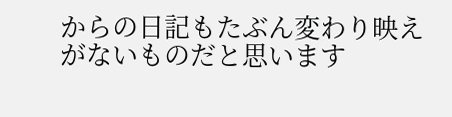からの日記もたぶん変わり映えがないものだと思います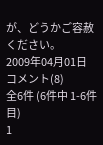が、どうかご容赦ください。
2009年04月01日
コメント(8)
全6件 (6件中 1-6件目)
1